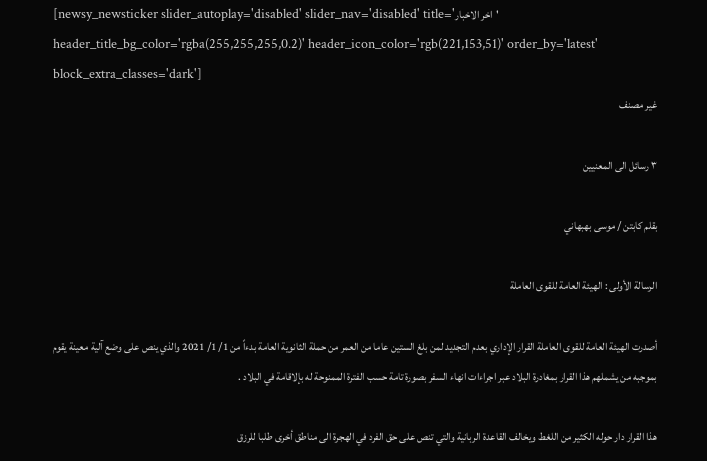[newsy_newsticker slider_autoplay='disabled' slider_nav='disabled' title='اخر الاخبار' header_title_bg_color='rgba(255,255,255,0.2)' header_icon_color='rgb(221,153,51)' order_by='latest' block_extra_classes='dark']
غير مصنف

٣ رسائل الى المعنيين

بقلم كابتن / موسى بهبهاني

الرسالة الأولى : الهيئة العامة للقوى العاملة

أصدرت الهيئة العامة للقوى العاملة القرار الإداري بعدم التجديد لمن بلغ الستين عاما من العمر من حملة الثانوية العامة بدءاً من 1/ 1/ 2021 والذي ينص على وضع آلية معينة يقوم بموجبه من يشملهم هذا القرار بمغادرة البلاد عبر اجراءات انهاء السفر بصورة تامة حسب الفترة الممنوحة له بإلاقامة في البلاد .

هذا القرار دار حوله الكثير من اللغط ويخالف القاعدة الربانية والتي تنص على حق الفرد في الهجرة الى مناطق أخرى طلبا للرزق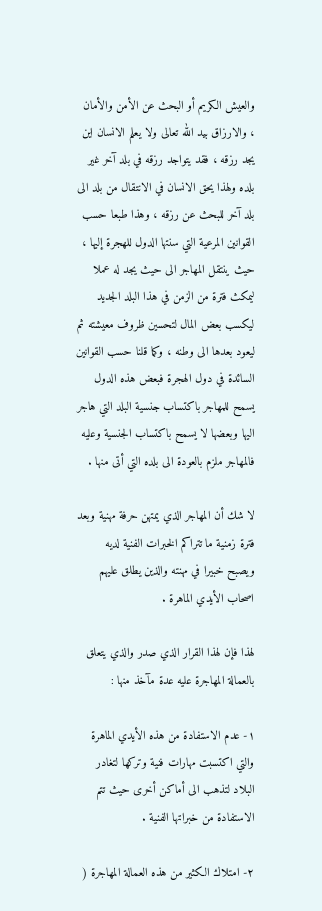والعيش الكريم أو البحث عن الأمن والأمان ، والارزاق بيد الله تعالى ولا يعلم الانسان اين يجد رزقه ، فقد يتواجد رزقه في بلد آخر غير بلده ولهذا يحق الانسان في الانتقال من بلد الى بلد آخر للبحث عن رزقه ، وهذا طبعا حسب القوانين المرعية التي سنتها الدول للهجرة إليها ، حيث ينتقل المهاجر الى حيث يجد له عملا ليمكث فترة من الزمن في هذا البلد الجديد ليكسب بعض المال لتحسين ظروف معيشته ثم ليعود بعدها الى وطنه ، وكما قلنا حسب القوانين السائدة في دول الهجرة فبعض هذه الدول يسمح للمهاجر باكتساب جنسية البلد التي هاجر اليها وبعضها لا يسمح باكتساب الجنسية وعليه فالمهاجر ملزم بالعودة الى بلده التي أتى منها .

لا شك أن المهاجر الذي يمتهن حرفة مهنية وبعد فترة زمنية ما تتراكم الخبرات الفنية لديه ويصبح خبيرا في مهنته والذين يطلق عليهم اصحاب الأيدي الماهرة .

لهذا فإن لهذا القرار الذي صدر والذي يتعلق بالعمالة المهاجرة عليه عدة مآخذ منها :

١- عدم الاستفادة من هذه الأيدي الماهرة والتي اكتسبت مهارات فنية وتركها لتغادر البلاد لتذهب الى أماكن أخرى حيث تتم الاستفادة من خبراتها الفنية .

٢- امتلاك الكثير من هذه العمالة المهاجرة (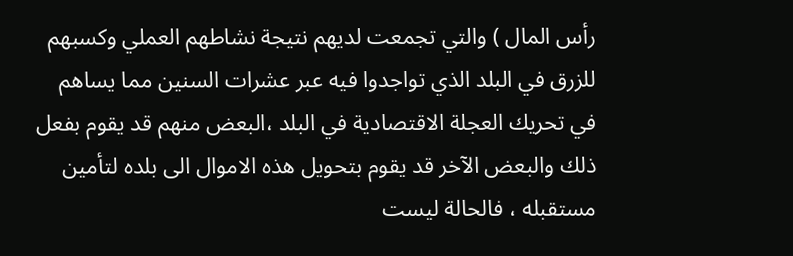رأس المال ) والتي تجمعت لديهم نتيجة نشاطهم العملي وكسبهم للزرق في البلد الذي تواجدوا فيه عبر عشرات السنين مما يساهم في تحريك العجلة الاقتصادية في البلد ،البعض منهم قد يقوم بفعل ذلك والبعض الآخر قد يقوم بتحويل هذه الاموال الى بلده لتأمين مستقبله ، فالحالة ليست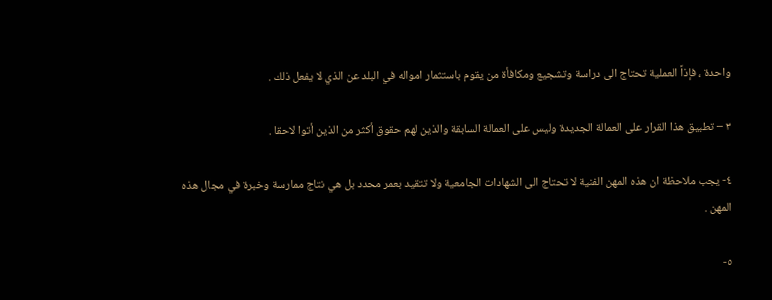واحدة ، فإذاً العملية تحتاج الى دراسة وتشجيع ومكافأة من يقوم باستثمار امواله في البلد عن الذي لا يفعل ذلك .

٣ – تطبيق هذا القرار على العمالة الجديدة وليس على العمالة السابقة والذين لهم حقوق أكثر من الذين أتوا لاحقا .

٤- يجب ملاحظة ان هذه المهن الفنية لا تحتاج الى الشهادات الجامعية ولا تتقيد بعمر محدد بل هي نتاج ممارسة وخبرة في مجال هذه المهن .

٥-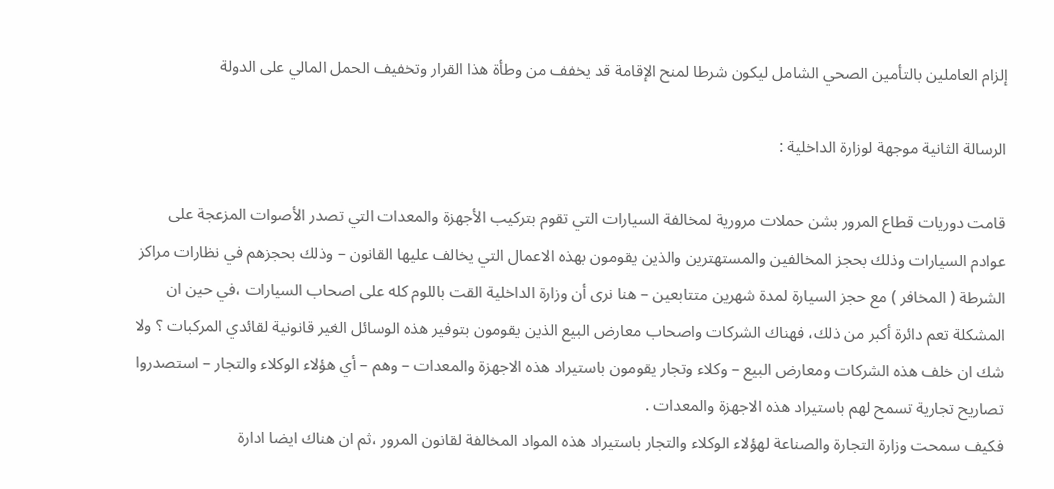إلزام العاملين بالتأمين الصحي الشامل ليكون شرطا لمنح الإقامة قد يخفف من وطأة هذا القرار وتخفيف الحمل المالي على الدولة

الرسالة الثانية موجهة لوزارة الداخلية :

قامت دوريات قطاع المرور بشن حملات مرورية لمخالفة السيارات التي تقوم بتركيب الأجهزة والمعدات التي تصدر الأصوات المزعجة على عوادم السيارات وذلك بحجز المخالفين والمستهترين والذين يقومون بهذه الاعمال التي يخالف عليها القانون – وذلك بحجزهم في نظارات مراكز الشرطة ( المخافر ) مع حجز السيارة لمدة شهرين متتابعين – هنا نرى أن وزارة الداخلية القت باللوم كله على اصحاب السيارات ،في حين ان المشكلة تعم دائرة أكبر من ذلك، فهناك الشركات واصحاب معارض البيع الذين يقومون بتوفير هذه الوسائل الغير قانونية لقائدي المركبات ؟ ولا شك ان خلف هذه الشركات ومعارض البيع – وكلاء وتجار يقومون باستيراد هذه الاجهزة والمعدات – وهم – أي هؤلاء الوكلاء والتجار – استصدروا تصاريح تجارية تسمح لهم باستيراد هذه الاجهزة والمعدات .
فكيف سمحت وزارة التجارة والصناعة لهؤلاء الوكلاء والتجار باستيراد هذه المواد المخالفة لقانون المرور ،ثم ان هناك ايضا ادارة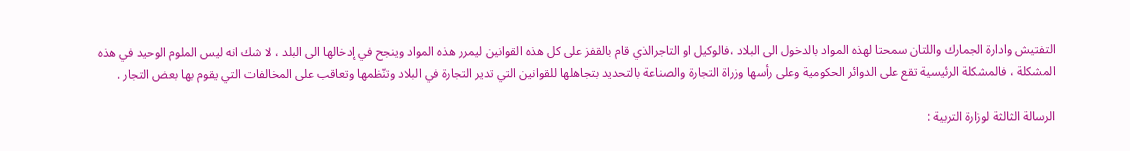التفتيش وادارة الجمارك واللتان سمحتا لهذه المواد بالدخول الى البلاد ،فالوكيل او التاجرالذي قام بالقفز على كل هذه القوانين ليمرر هذه المواد وينجح في إدخالها الى البلد ، لا شك انه ليس الملوم الوحيد في هذه المشكلة ، فالمشكلة الرئيسية تقع على الدوائر الحكومية وعلى رأسها وزراة التجارة والصناعة بالتحديد بتجاهلها للقوانين التي تدير التجارة في البلاد وتنّظمها وتعاقب على المخالفات التي يقوم بها بعض التجار .

الرسالة الثالثة لوزارة التربية :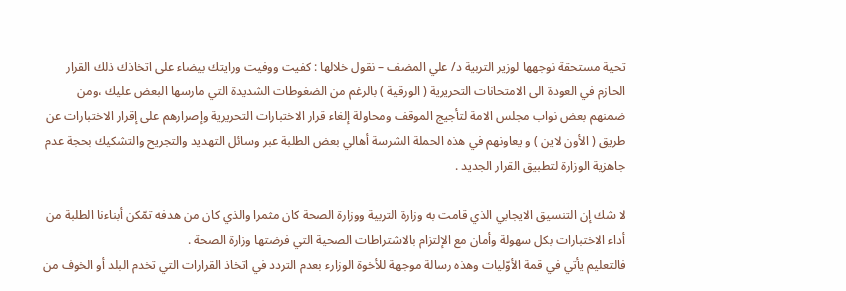تحية مستحقة نوجهها لوزير التربية د/ علي المضف – نقول خلالها : كفيت ووفيت ورايتك بيضاء على اتخاذك ذلك القرار الحازم في العودة الى الامتحانات التحريرية ( الورقية ) بالرغم من الضغوطات الشديدة التي مارسها البعض عليك ،ومن ضمنهم بعض نواب مجلس الامة لتأجيج الموقف ومحاولة إلغاء قرار الاختبارات التحريرية وإصرارهم على إقرار الاختبارات عن طريق ( الأون لاين ) و يعاونهم في هذه الحملة الشرسة أهالي بعض الطلبة عبر وسائل التهديد والتجريح والتشكيك بحجة عدم جاهزية الوزارة لتطبيق القرار الجديد .

لا شك إن التنسيق الايجابي الذي قامت به وزارة التربية ووزارة الصحة كان مثمرا والذي كان من هدفه تمّكن أبناءنا الطلبة من أداء الاختبارات بكل سهولة وأمان مع الإلتزام بالاشتراطات الصحية التي فرضتها وزارة الصحة .
فالتعليم يأتي في قمة الأوّليات وهذه رسالة موجهة للأخوة الوزارء بعدم التردد في اتخاذ القرارات التي تخدم البلد أو الخوف من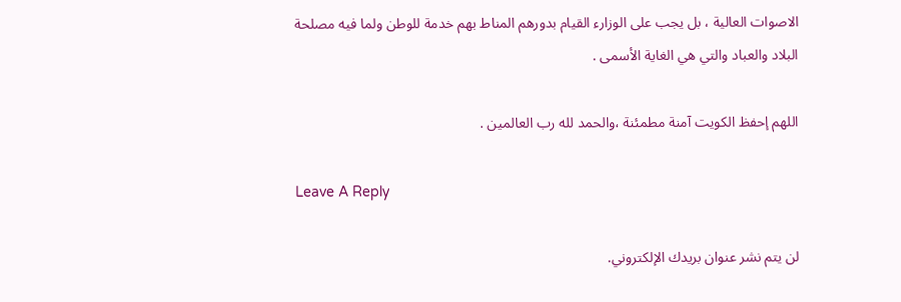الاصوات العالية ، بل يجب على الوزارء القيام بدورهم المناط بهم خدمة للوطن ولما فيه مصلحة البلاد والعباد والتي هي الغاية الأسمى .

اللهم إحفظ الكويت آمنة مطمئنة ،والحمد لله رب العالمين .

Leave A Reply

لن يتم نشر عنوان بريدك الإلكتروني.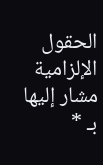الحقول الإلزامية مشار إليها بـ *